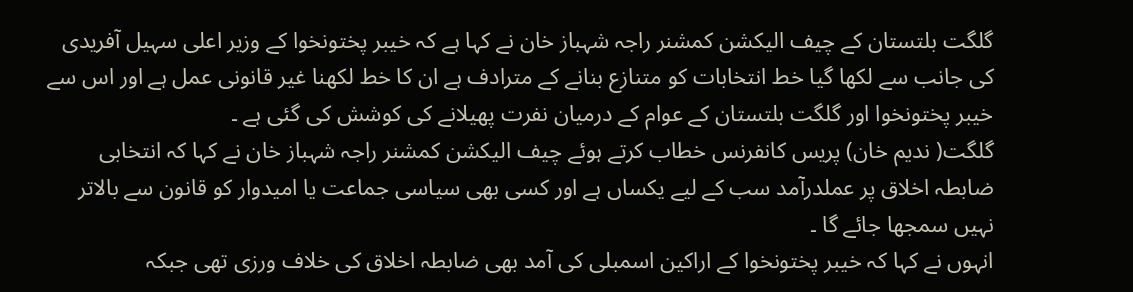گلگت بلتستان کے چیف الیکشن کمشنر راجہ شہباز خان نے کہا ہے کہ خیبر پختونخوا کے وزیر اعلی سہیل آفریدی کی جانب سے لکھا گیا خط انتخابات کو متنازع بنانے کے مترادف ہے ان کا خط لکھنا غیر قانونی عمل ہے اور اس سے خیبر پختونخوا اور گلگت بلتستان کے عوام کے درمیان نفرت پھیلانے کی کوشش کی گئی ہے ۔
گلگت( ندیم خان) پریس کانفرنس خطاب کرتے ہوئے چیف الیکشن کمشنر راجہ شہباز خان نے کہا کہ انتخابی ضابطہ اخلاق پر عملدرآمد سب کے لیے یکساں ہے اور کسی بھی سیاسی جماعت یا امیدوار کو قانون سے بالاتر نہیں سمجھا جائے گا ۔
انہوں نے کہا کہ خیبر پختونخوا کے اراکین اسمبلی کی آمد بھی ضابطہ اخلاق کی خلاف ورزی تھی جبکہ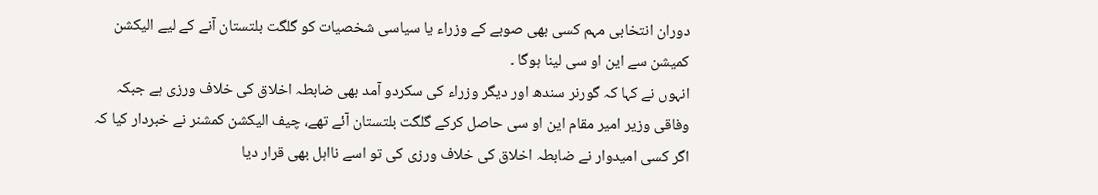دوران انتخابی مہم کسی بھی صوبے کے وزراء یا سیاسی شخصیات کو گلگت بلتستان آنے کے لیے الیکشن کمیشن سے این او سی لینا ہوگا ۔
انہوں نے کہا کہ گورنر سندھ اور دیگر وزراء کی سکردو آمد بھی ضابطہ اخلاق کی خلاف ورزی ہے جبکہ وفاقی وزیر امیر مقام این او سی حاصل کرکے گلگت بلتستان آئے تھے، چیف الیکشن کمشنر نے خبردار کیا کہ اگر کسی امیدوار نے ضابطہ اخلاق کی خلاف ورزی کی تو اسے نااہل بھی قرار دیا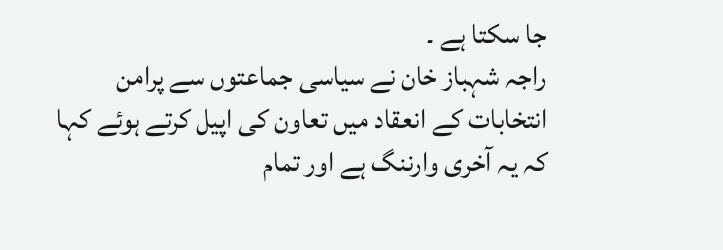جا سکتا ہے ۔
راجہ شہباز خان نے سیاسی جماعتوں سے پرامن انتخابات کے انعقاد میں تعاون کی اپیل کرتے ہوئے کہا کہ یہ آخری وارننگ ہے اور تمام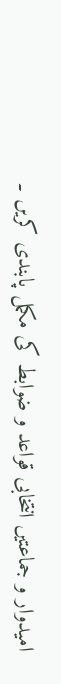امیدوار و جماعتیں انتخابی قواعد و ضوابط کی مکمل پابندی کریں ۔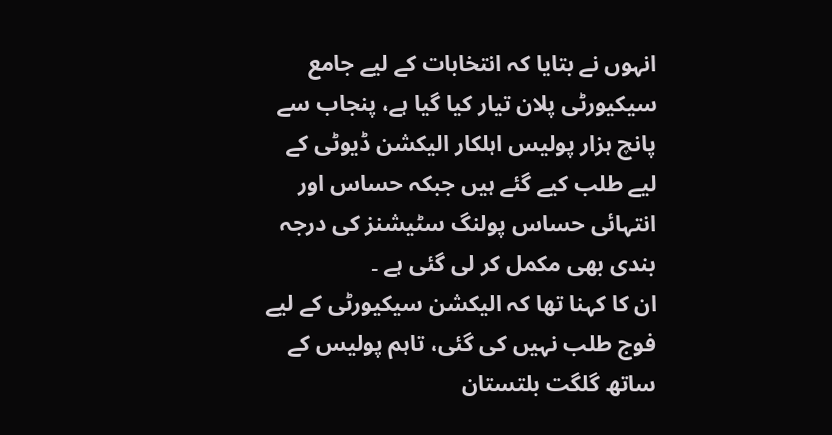انہوں نے بتایا کہ انتخابات کے لیے جامع سیکیورٹی پلان تیار کیا گیا ہے، پنجاب سے پانچ ہزار پولیس اہلکار الیکشن ڈیوٹی کے لیے طلب کیے گئے ہیں جبکہ حساس اور انتہائی حساس پولنگ سٹیشنز کی درجہ بندی بھی مکمل کر لی گئی ہے ۔
ان کا کہنا تھا کہ الیکشن سیکیورٹی کے لیے فوج طلب نہیں کی گئی، تاہم پولیس کے ساتھ گلگت بلتستان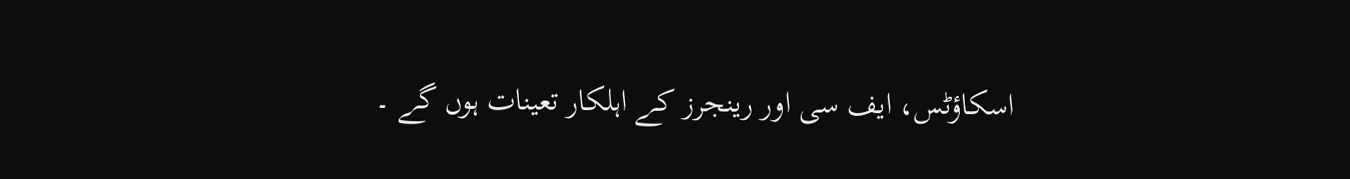اسکاؤٹس، ایف سی اور رینجرز کے اہلکار تعینات ہوں گے ۔